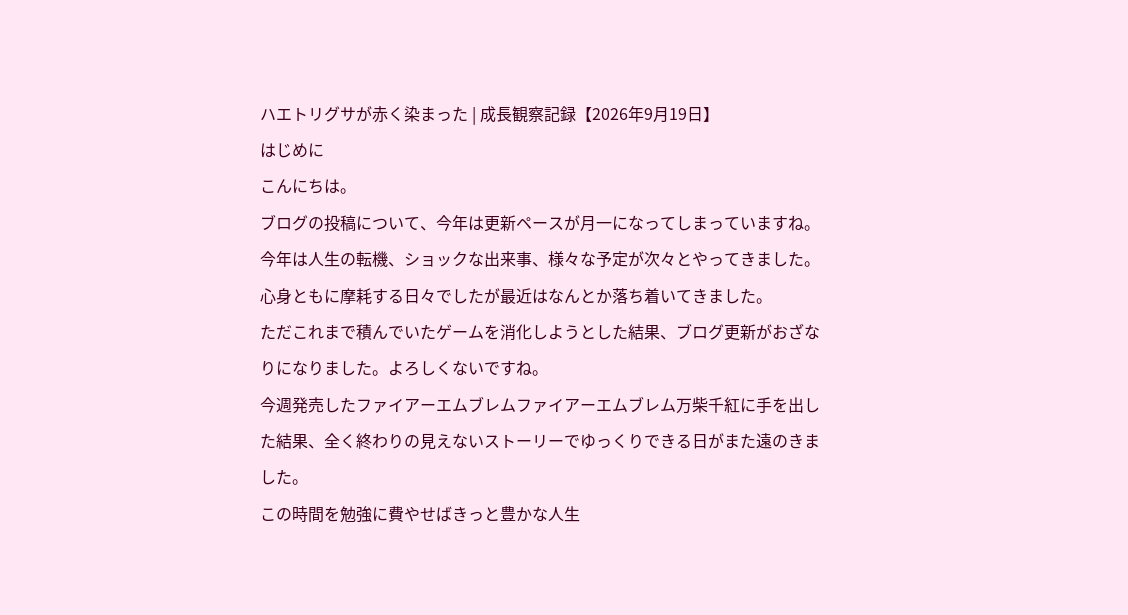ハエトリグサが赤く染まった | 成長観察記録【2026年9月19日】
はじめに
こんにちは。
ブログの投稿について、今年は更新ペースが月一になってしまっていますね。
今年は人生の転機、ショックな出来事、様々な予定が次々とやってきました。心身ともに摩耗する日々でしたが最近はなんとか落ち着いてきました。
ただこれまで積んでいたゲームを消化しようとした結果、ブログ更新がおざなりになりました。よろしくないですね。
今週発売したファイアーエムブレムファイアーエムブレム万柴千紅に手を出した結果、全く終わりの見えないストーリーでゆっくりできる日がまた遠のきました。
この時間を勉強に費やせばきっと豊かな人生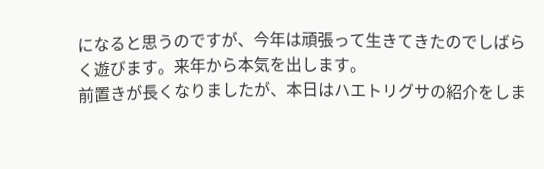になると思うのですが、今年は頑張って生きてきたのでしばらく遊びます。来年から本気を出します。
前置きが長くなりましたが、本日はハエトリグサの紹介をしま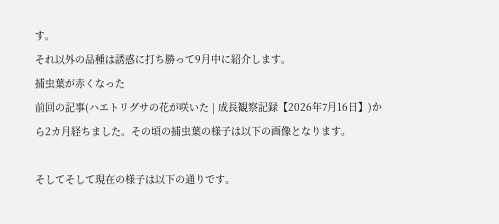す。
それ以外の品種は誘惑に打ち勝って9月中に紹介します。
捕虫葉が赤くなった
前回の記事(ハエトリグサの花が咲いた | 成長観察記録【2026年7月16日】)から2カ月経ちました。その頃の捕虫葉の様子は以下の画像となります。

そしてそして現在の様子は以下の通りです。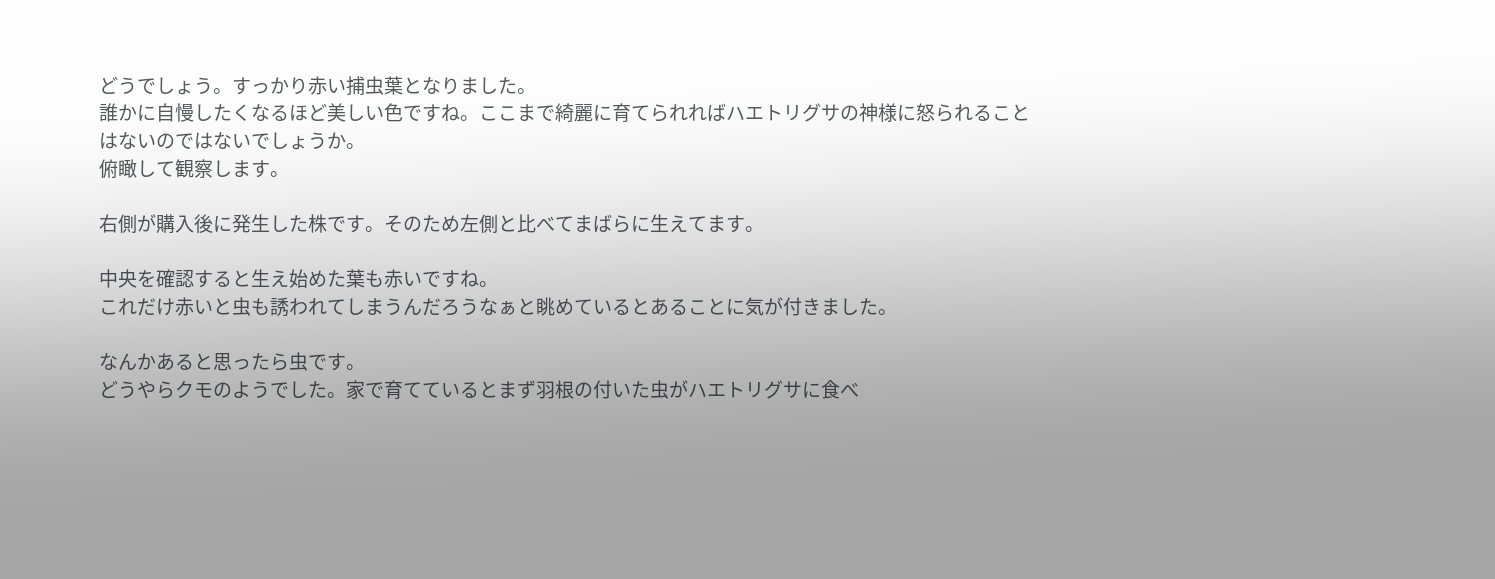どうでしょう。すっかり赤い捕虫葉となりました。
誰かに自慢したくなるほど美しい色ですね。ここまで綺麗に育てられればハエトリグサの神様に怒られることはないのではないでしょうか。
俯瞰して観察します。

右側が購入後に発生した株です。そのため左側と比べてまばらに生えてます。

中央を確認すると生え始めた葉も赤いですね。
これだけ赤いと虫も誘われてしまうんだろうなぁと眺めているとあることに気が付きました。

なんかあると思ったら虫です。
どうやらクモのようでした。家で育てているとまず羽根の付いた虫がハエトリグサに食べ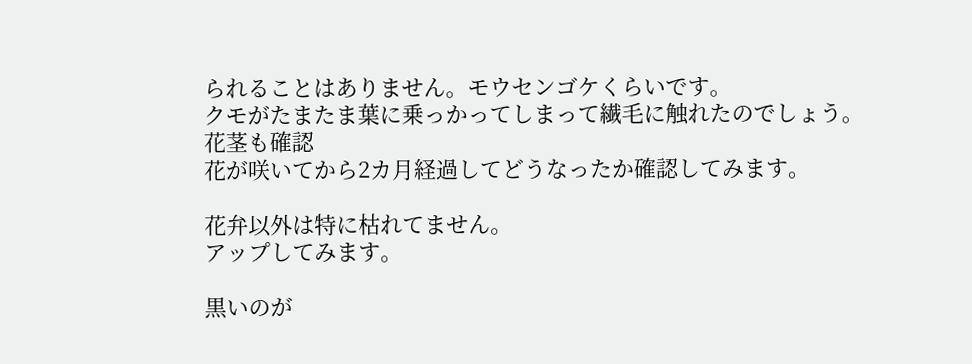られることはありません。モウセンゴケくらいです。
クモがたまたま葉に乗っかってしまって繊毛に触れたのでしょう。
花茎も確認
花が咲いてから2カ月経過してどうなったか確認してみます。

花弁以外は特に枯れてません。
アップしてみます。

黒いのが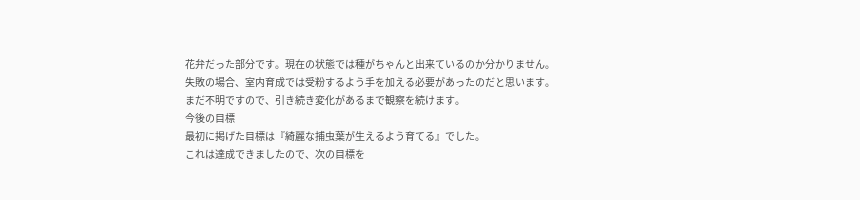花弁だった部分です。現在の状態では種がちゃんと出来ているのか分かりません。
失敗の場合、室内育成では受粉するよう手を加える必要があったのだと思います。
まだ不明ですので、引き続き変化があるまで観察を続けます。
今後の目標
最初に掲げた目標は『綺麗な捕虫葉が生えるよう育てる』でした。
これは達成できましたので、次の目標を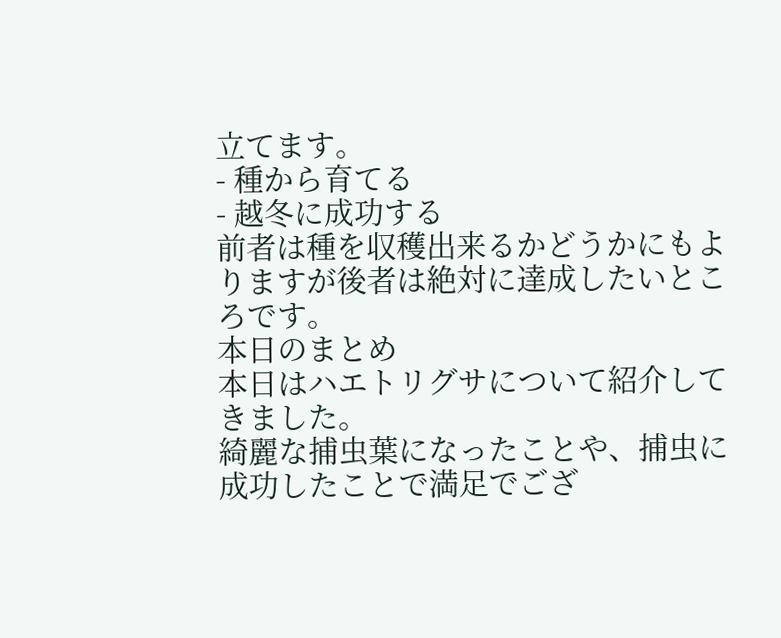立てます。
- 種から育てる
- 越冬に成功する
前者は種を収穫出来るかどうかにもよりますが後者は絶対に達成したいところです。
本日のまとめ
本日はハエトリグサについて紹介してきました。
綺麗な捕虫葉になったことや、捕虫に成功したことで満足でござ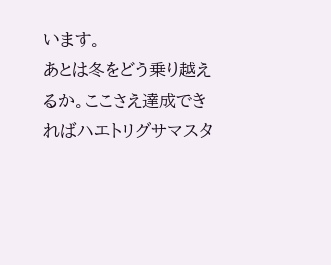います。
あとは冬をどう乗り越えるか。ここさえ達成できればハエトリグサマスタ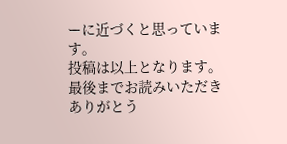ーに近づくと思っています。
投稿は以上となります。最後までお読みいただきありがとう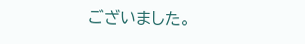ございました。